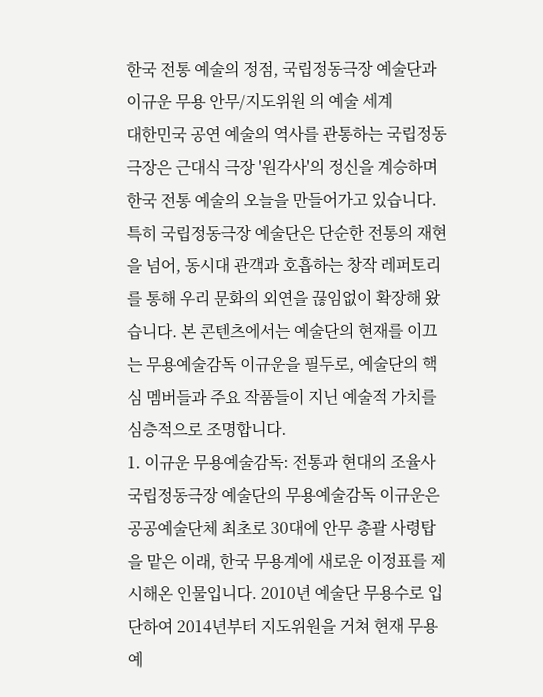한국 전통 예술의 정점, 국립정동극장 예술단과 이규운 무용 안무/지도위원 의 예술 세계
대한민국 공연 예술의 역사를 관통하는 국립정동극장은 근대식 극장 '원각사'의 정신을 계승하며 한국 전통 예술의 오늘을 만들어가고 있습니다. 특히 국립정동극장 예술단은 단순한 전통의 재현을 넘어, 동시대 관객과 호흡하는 창작 레퍼토리를 통해 우리 문화의 외연을 끊임없이 확장해 왔습니다. 본 콘텐츠에서는 예술단의 현재를 이끄는 무용예술감독 이규운을 필두로, 예술단의 핵심 멤버들과 주요 작품들이 지닌 예술적 가치를 심층적으로 조명합니다.
1. 이규운 무용예술감독: 전통과 현대의 조율사
국립정동극장 예술단의 무용예술감독 이규운은 공공예술단체 최초로 30대에 안무 총괄 사령탑을 맡은 이래, 한국 무용계에 새로운 이정표를 제시해온 인물입니다. 2010년 예술단 무용수로 입단하여 2014년부터 지도위원을 거쳐 현재 무용예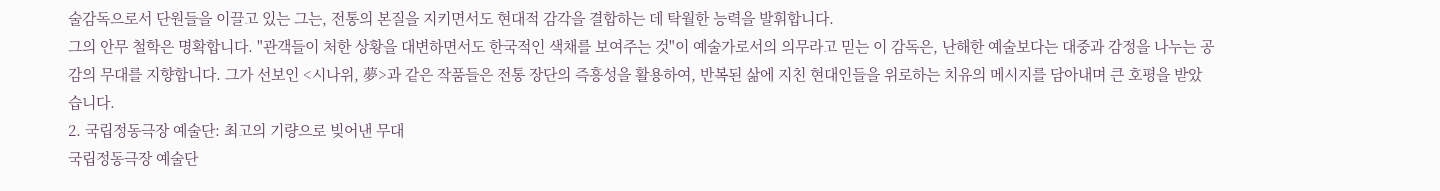술감독으로서 단원들을 이끌고 있는 그는, 전통의 본질을 지키면서도 현대적 감각을 결합하는 데 탁월한 능력을 발휘합니다.
그의 안무 철학은 명확합니다. "관객들이 처한 상황을 대변하면서도 한국적인 색채를 보여주는 것"이 예술가로서의 의무라고 믿는 이 감독은, 난해한 예술보다는 대중과 감정을 나누는 공감의 무대를 지향합니다. 그가 선보인 <시나위, 夢>과 같은 작품들은 전통 장단의 즉흥성을 활용하여, 반복된 삶에 지친 현대인들을 위로하는 치유의 메시지를 담아내며 큰 호평을 받았습니다.
2. 국립정동극장 예술단: 최고의 기량으로 빚어낸 무대
국립정동극장 예술단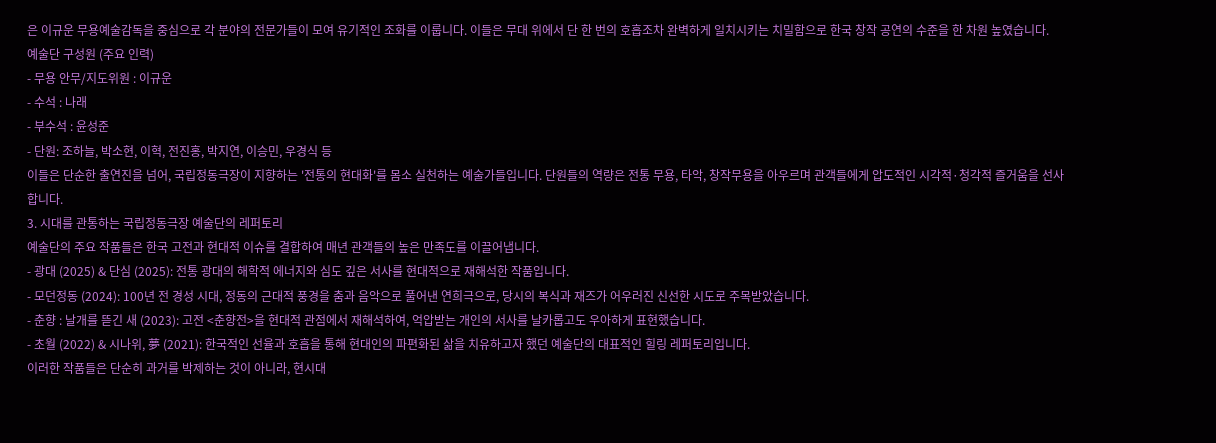은 이규운 무용예술감독을 중심으로 각 분야의 전문가들이 모여 유기적인 조화를 이룹니다. 이들은 무대 위에서 단 한 번의 호흡조차 완벽하게 일치시키는 치밀함으로 한국 창작 공연의 수준을 한 차원 높였습니다.
예술단 구성원 (주요 인력)
- 무용 안무/지도위원 : 이규운
- 수석 : 나래
- 부수석 : 윤성준
- 단원: 조하늘, 박소현, 이혁, 전진홍, 박지연, 이승민, 우경식 등
이들은 단순한 출연진을 넘어, 국립정동극장이 지향하는 '전통의 현대화'를 몸소 실천하는 예술가들입니다. 단원들의 역량은 전통 무용, 타악, 창작무용을 아우르며 관객들에게 압도적인 시각적·청각적 즐거움을 선사합니다.
3. 시대를 관통하는 국립정동극장 예술단의 레퍼토리
예술단의 주요 작품들은 한국 고전과 현대적 이슈를 결합하여 매년 관객들의 높은 만족도를 이끌어냅니다.
- 광대 (2025) & 단심 (2025): 전통 광대의 해학적 에너지와 심도 깊은 서사를 현대적으로 재해석한 작품입니다.
- 모던정동 (2024): 100년 전 경성 시대, 정동의 근대적 풍경을 춤과 음악으로 풀어낸 연희극으로, 당시의 복식과 재즈가 어우러진 신선한 시도로 주목받았습니다.
- 춘향 : 날개를 뜯긴 새 (2023): 고전 <춘향전>을 현대적 관점에서 재해석하여, 억압받는 개인의 서사를 날카롭고도 우아하게 표현했습니다.
- 초월 (2022) & 시나위, 夢 (2021): 한국적인 선율과 호흡을 통해 현대인의 파편화된 삶을 치유하고자 했던 예술단의 대표적인 힐링 레퍼토리입니다.
이러한 작품들은 단순히 과거를 박제하는 것이 아니라, 현시대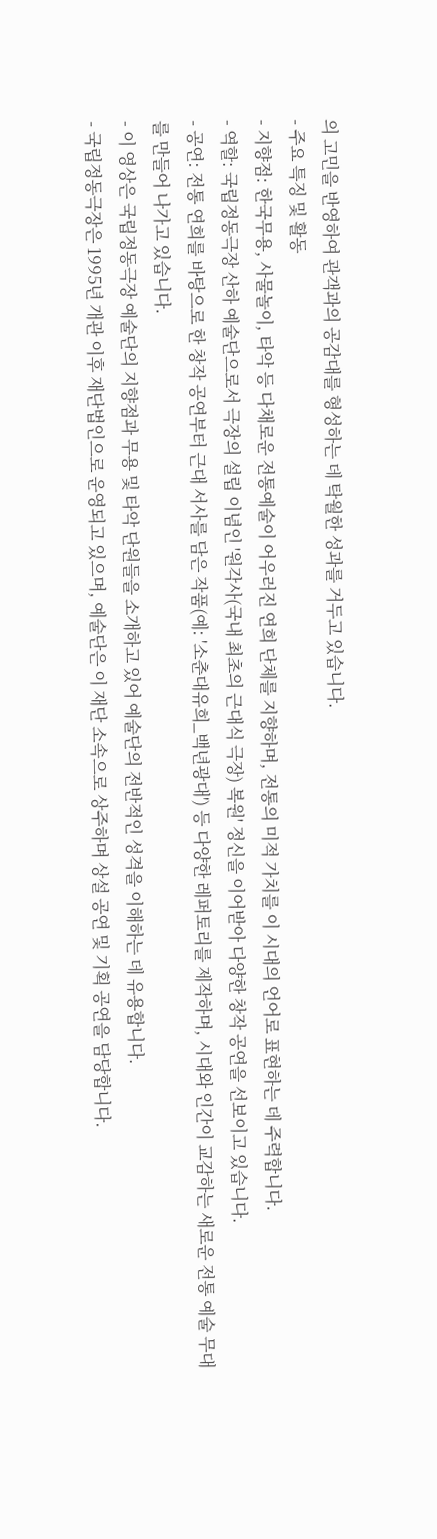의 고민을 반영하여 관객과의 공감대를 형성하는 데 탁월한 성과를 거두고 있습니다.
- 주요 특징 및 활동
- 지향점: 한국무용, 사물놀이, 타악 등 다채로운 전통예술이 어우러진 연희 단체를 지향하며, 전통의 미적 가치를 이 시대의 언어로 표현하는 데 주력합니다.
- 역할: 국립정동극장 산하 예술단으로서 극장의 설립 이념인 '원각사(국내 최초의 근대식 극장) 복원' 정신을 이어받아 다양한 창작 공연을 선보이고 있습니다.
- 공연: 전통 연희를 바탕으로 한 창작 공연부터 근대 서사를 담은 작품(예: '소춘대유희_백년광대') 등 다양한 레퍼토리를 제작하며, 시대와 인간이 교감하는 새로운 전통 예술 무대를 만들어 나가고 있습니다.
- 이 영상은 국립정동극장 예술단의 지향점과 무용 및 타악 단원들을 소개하고 있어 예술단의 전반적인 성격을 이해하는 데 유용합니다.
- 국립정동극장은 1995년 개관 이후 재단법인으로 운영되고 있으며, 예술단은 이 재단 소속으로 상주하며 상설 공연 및 기획 공연을 담당합니다.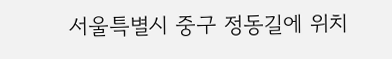서울특별시 중구 정동길에 위치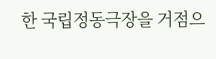한 국립정동극장을 거점으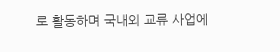로 활동하며 국내외 교류 사업에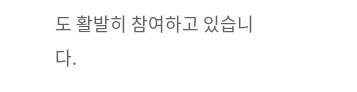도 활발히 참여하고 있습니다.